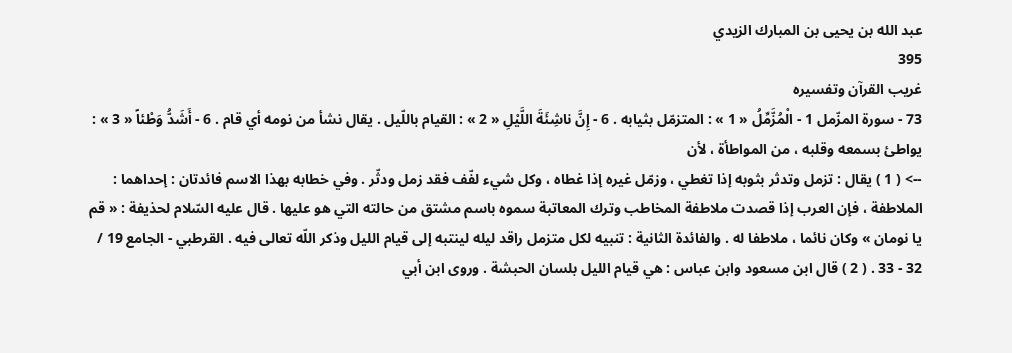عبد الله بن يحيى بن المبارك الزيدي
395
غريب القرآن وتفسيره
73 - سورة المزّمل 1 - الْمُزَّمِّلُ « 1 » : المتزمّل بثيابه . 6 - إِنَّ ناشِئَةَ اللَّيْلِ « 2 » : القيام باللّيل . يقال نشأ من نومه أي قام . 6 - أَشَدُّ وَطْئاً « 3 » : يواطئ بسمعه وقلبه ، من المواطأة ، لأن
--> ( 1 ) يقال : تزمل وتدثر بثوبه إذا تغطي ، وزمّل غيره إذا غطاه ، وكل شيء لفّف فقد زمل ودثّر . وفي خطابه بهذا الاسم فائدتان : إحداهما : الملاطفة ، فإن العرب إذا قصدت ملاطفة المخاطب وترك المعاتبة سموه باسم مشتق من حالته التي هو عليها . قال عليه السّلام لحذيفة : « قم يا نومان » وكان نائما ، ملاطفا له . والفائدة الثانية : تنبيه لكل متزمل راقد ليله لينتبه إلى قيام الليل وذكر اللّه تعالى فيه . القرطبي - الجامع 19 / 32 - 33 . ( 2 ) قال ابن مسعود وابن عباس : هي قيام الليل بلسان الحبشة . وروى ابن أبي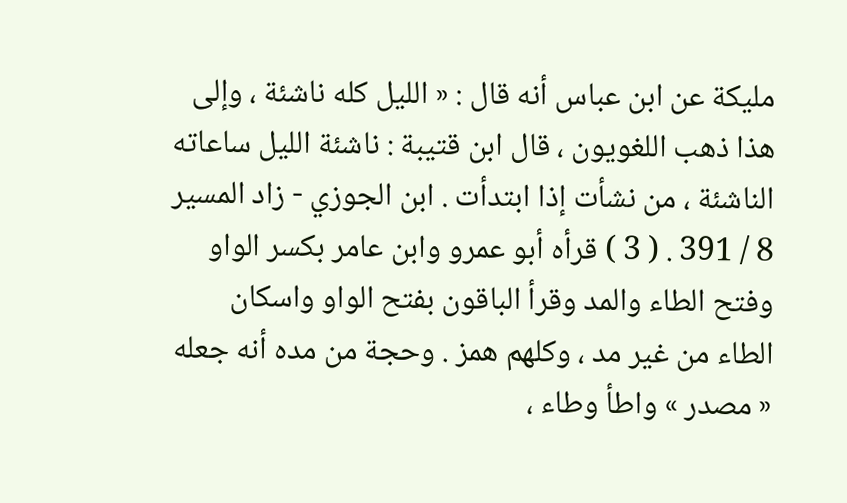مليكة عن ابن عباس أنه قال : « الليل كله ناشئة ، وإلى هذا ذهب اللغويون ، قال ابن قتيبة : ناشئة الليل ساعاته الناشئة ، من نشأت إذا ابتدأت . ابن الجوزي - زاد المسير 8 / 391 . ( 3 ) قرأه أبو عمرو وابن عامر بكسر الواو وفتح الطاء والمد وقرأ الباقون بفتح الواو واسكان الطاء من غير مد ، وكلهم همز . وحجة من مده أنه جعله « مصدر » واطأ وطاء ،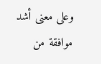وعلى معنى أشد موافقة من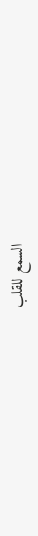السمع للقلب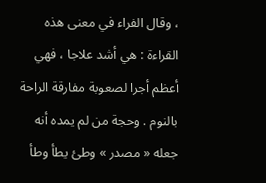، وقال الفراء في معنى هذه القراءة : هي أشد علاجا ، فهي أعظم أجرا لصعوبة مفارقة الراحة بالنوم . وحجة من لم يمده أنه جعله « مصدر » وطئ يطأ وطأ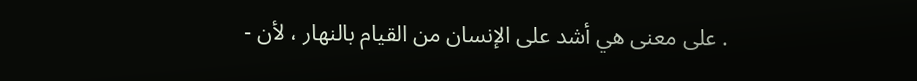. على معنى هي أشد على الإنسان من القيام بالنهار ، لأن -